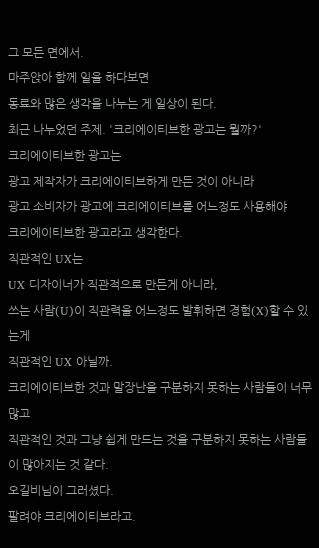그 모든 면에서.
마주앉아 함께 일을 하다보면
동료와 많은 생각을 나누는 게 일상이 된다.
최근 나누었던 주제. '크리에이티브한 광고는 뭘까?'
크리에이티브한 광고는
광고 제작자가 크리에이티브하게 만든 것이 아니라
광고 소비자가 광고에 크리에이티브를 어느정도 사용해야
크리에이티브한 광고라고 생각한다.
직관적인 UX는
UX 디자이너가 직관적으로 만든게 아니라,
쓰는 사람(U)이 직관력을 어느정도 발휘하면 경험(X)할 수 있는게
직관적인 UX 아닐까.
크리에이티브한 것과 말장난을 구분하지 못하는 사람들이 너무 많고
직관적인 것과 그냥 쉽게 만드는 것을 구분하지 못하는 사람들이 많아지는 것 같다.
오길비님이 그러셨다.
팔려야 크리에이티브라고.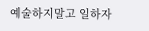예술하지말고 일하자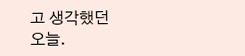고 생각했던 오늘.